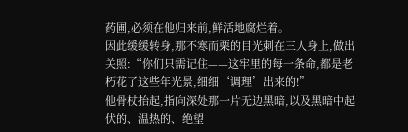药圃,必须在他归来前,鲜活地腐烂着。
因此缓缓转身,那不寒而栗的目光刺在三人身上,做出关照:“你们只需记住——这牢里的每一条命,都是老朽花了这些年光景,细细‘调理’出来的!”
他骨杖抬起,指向深处那一片无边黑暗,以及黑暗中起伏的、温热的、绝望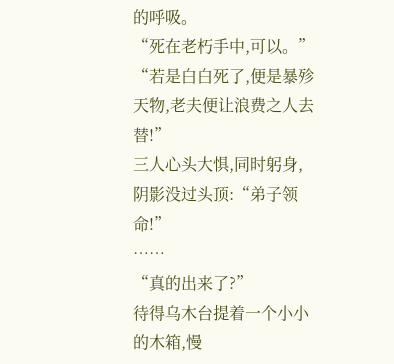的呼吸。
“死在老朽手中,可以。”
“若是白白死了,便是暴殄天物,老夫便让浪费之人去替!”
三人心头大惧,同时躬身,阴影没过头顶:“弟子领命!”
……
“真的出来了?”
待得乌木台提着一个小小的木箱,慢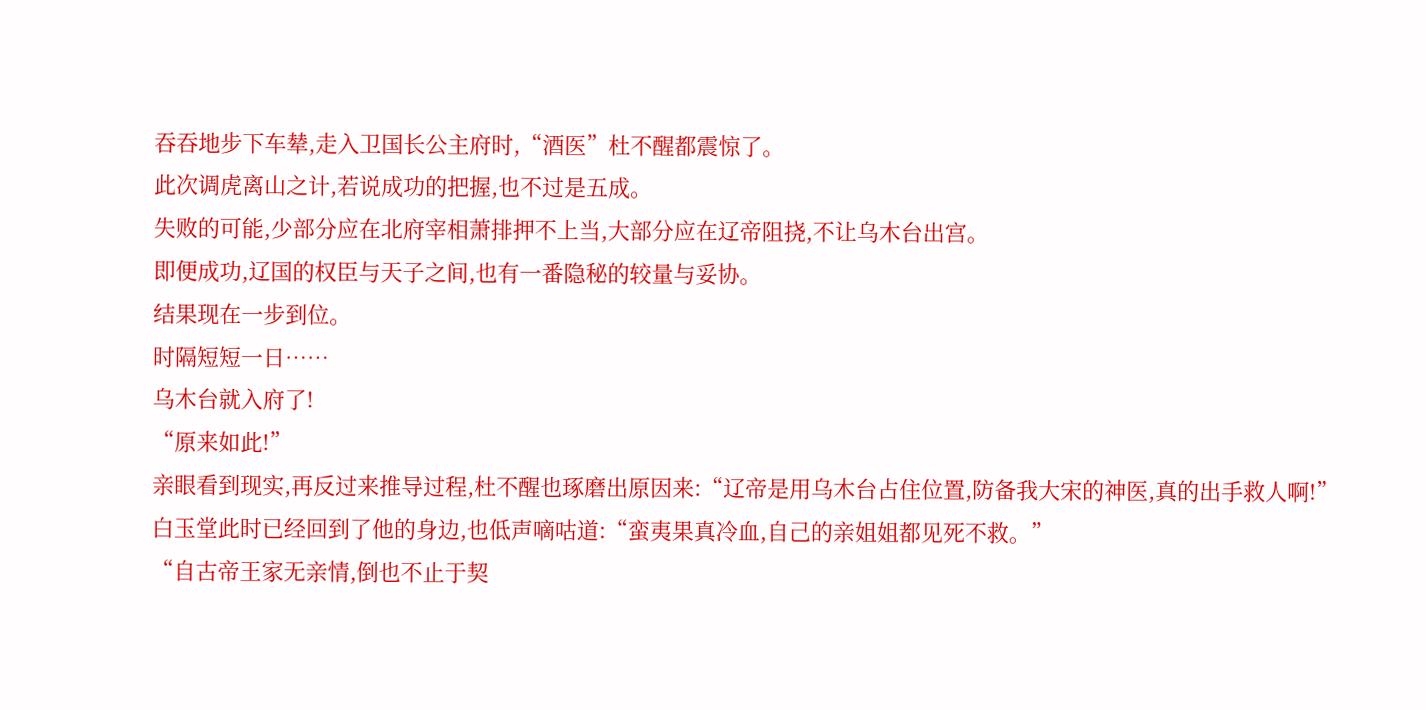吞吞地步下车辇,走入卫国长公主府时,“酒医”杜不醒都震惊了。
此次调虎离山之计,若说成功的把握,也不过是五成。
失败的可能,少部分应在北府宰相萧排押不上当,大部分应在辽帝阻挠,不让乌木台出宫。
即便成功,辽国的权臣与天子之间,也有一番隐秘的较量与妥协。
结果现在一步到位。
时隔短短一日……
乌木台就入府了!
“原来如此!”
亲眼看到现实,再反过来推导过程,杜不醒也琢磨出原因来:“辽帝是用乌木台占住位置,防备我大宋的神医,真的出手救人啊!”
白玉堂此时已经回到了他的身边,也低声嘀咕道:“蛮夷果真冷血,自己的亲姐姐都见死不救。”
“自古帝王家无亲情,倒也不止于契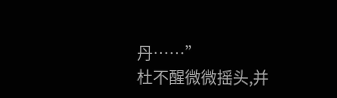丹……”
杜不醒微微摇头,并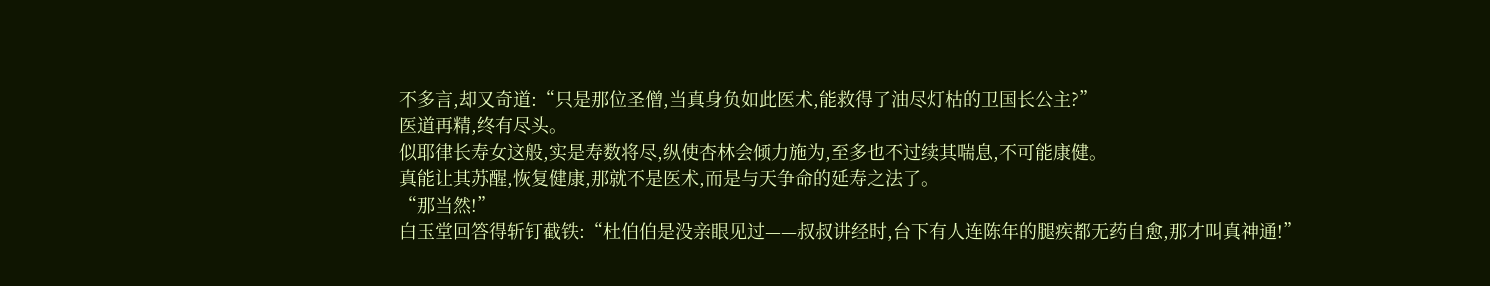不多言,却又奇道:“只是那位圣僧,当真身负如此医术,能救得了油尽灯枯的卫国长公主?”
医道再精,终有尽头。
似耶律长寿女这般,实是寿数将尽,纵使杏林会倾力施为,至多也不过续其喘息,不可能康健。
真能让其苏醒,恢复健康,那就不是医术,而是与天争命的延寿之法了。
“那当然!”
白玉堂回答得斩钉截铁:“杜伯伯是没亲眼见过——叔叔讲经时,台下有人连陈年的腿疾都无药自愈,那才叫真神通!”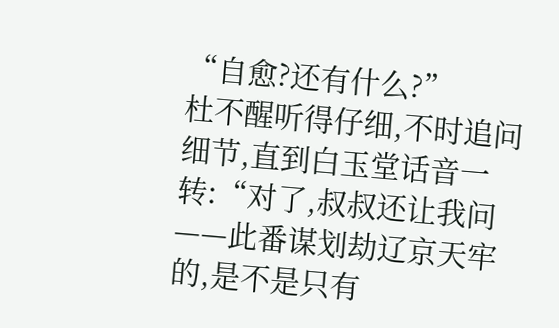“自愈?还有什么?”
杜不醒听得仔细,不时追问细节,直到白玉堂话音一转:“对了,叔叔还让我问——此番谋划劫辽京天牢的,是不是只有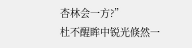杏林会一方?”
杜不醒眸中锐光倏然一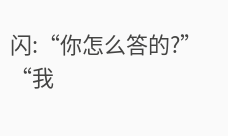闪:“你怎么答的?”
“我